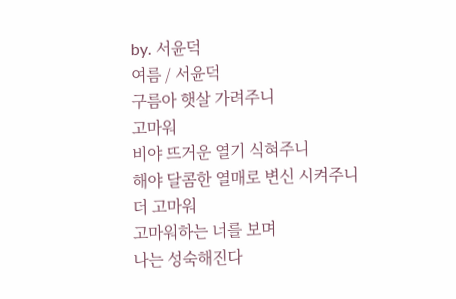by. 서윤덕
여름 / 서윤덕
구름아 햇살 가려주니
고마워
비야 뜨거운 열기 식혀주니
해야 달콤한 열매로 변신 시켜주니
더 고마워
고마워하는 너를 보며
나는 성숙해진다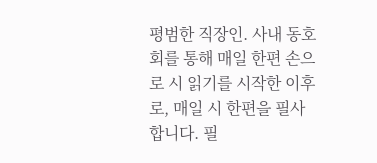평범한 직장인. 사내 동호회를 통해 매일 한편 손으로 시 읽기를 시작한 이후로, 매일 시 한편을 필사 합니다. 필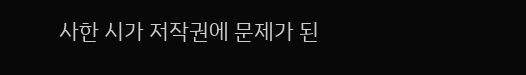사한 시가 저작권에 문제가 된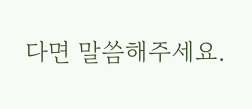다면 말씀해주세요.